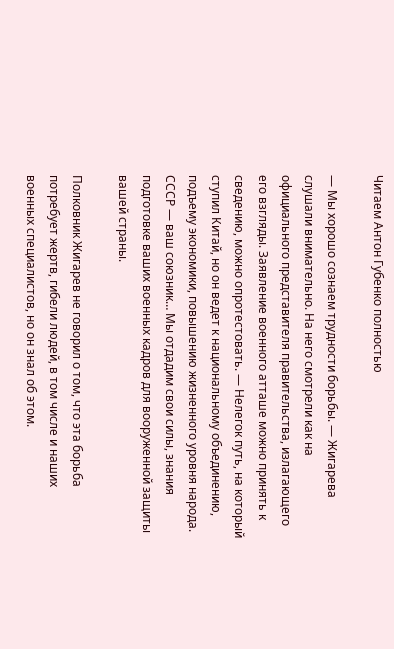Читаем Антон Губенко полностью

— Мы хорошо сознаем трудности борьбы. — Жигарева слушали внимательно. На него смотрели как на официального представителя правительства, излагающего его взгляды. Заявление военного атташе можно принять к сведению, можно опротестовать. — Нелегок путь, на который ступил Китай, но он ведет к национальному объединению, подъему экономики, повышению жизненного уровня народа. СССР — ваш союзник… Мы отдадим свои силы, знания подготовке ваших военных кадров для вооруженной защиты вашей страны.

Полковник Жигарев не говорил о том, что эта борьба потребует жертв, гибели людей, в том числе и наших военных специалистов, но он знал об этом.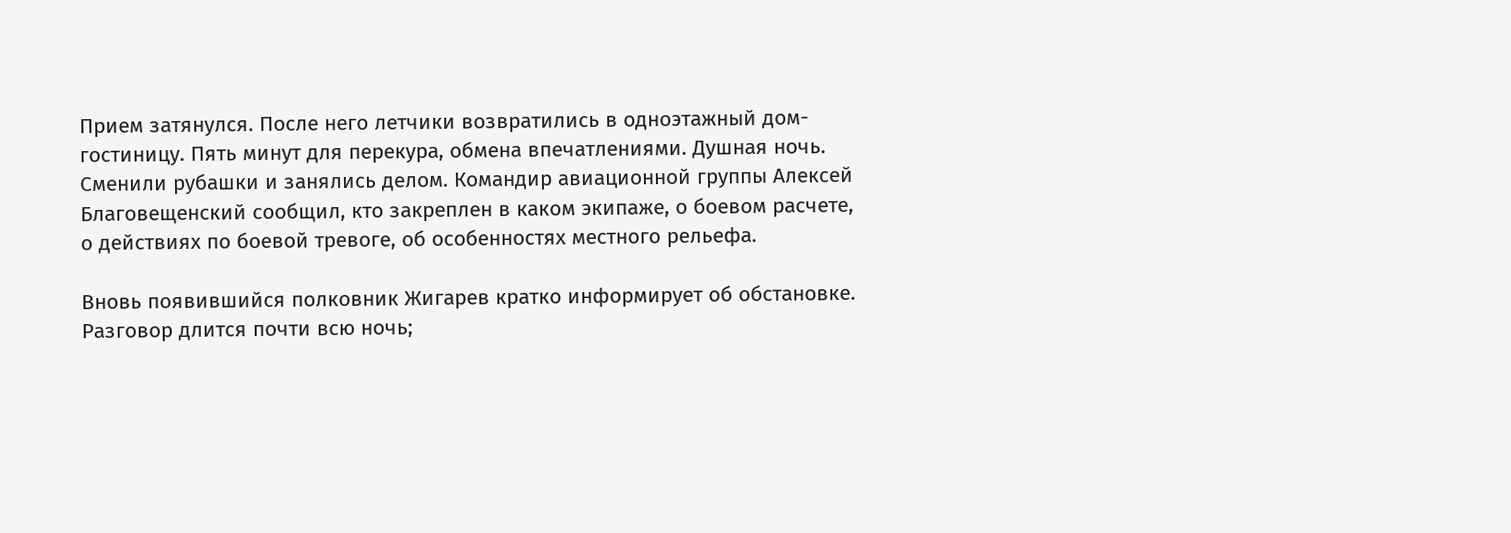Прием затянулся. После него летчики возвратились в одноэтажный дом-гостиницу. Пять минут для перекура, обмена впечатлениями. Душная ночь. Сменили рубашки и занялись делом. Командир авиационной группы Алексей Благовещенский сообщил, кто закреплен в каком экипаже, о боевом расчете, о действиях по боевой тревоге, об особенностях местного рельефа.

Вновь появившийся полковник Жигарев кратко информирует об обстановке. Разговор длится почти всю ночь;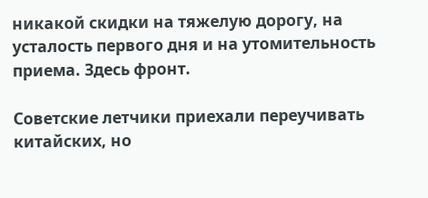никакой скидки на тяжелую дорогу, на усталость первого дня и на утомительность приема. Здесь фронт.

Советские летчики приехали переучивать китайских, но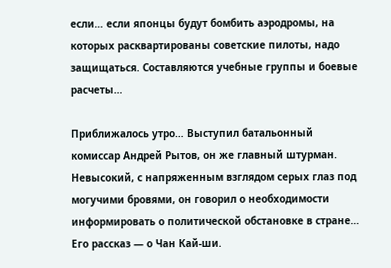если… если японцы будут бомбить аэродромы, на которых расквартированы советские пилоты, надо защищаться. Составляются учебные группы и боевые расчеты…

Приближалось утро… Выступил батальонный комиссар Андрей Рытов, он же главный штурман. Невысокий, с напряженным взглядом серых глаз под могучими бровями, он говорил о необходимости информировать о политической обстановке в стране… Его рассказ — о Чан Кай-ши.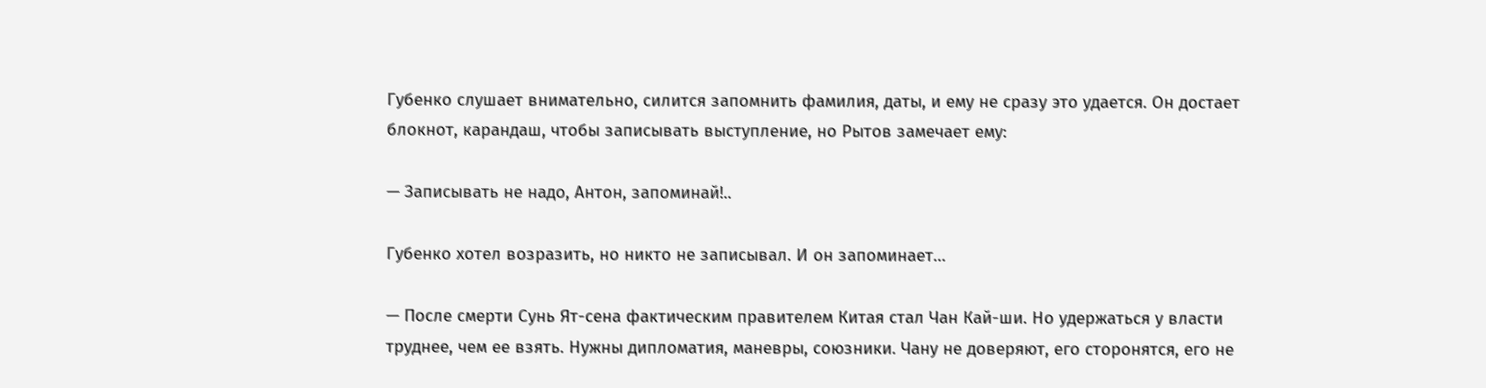Губенко слушает внимательно, силится запомнить фамилия, даты, и ему не сразу это удается. Он достает блокнот, карандаш, чтобы записывать выступление, но Рытов замечает ему:

— Записывать не надо, Антон, запоминай!..

Губенко хотел возразить, но никто не записывал. И он запоминает…

— После смерти Сунь Ят-сена фактическим правителем Китая стал Чан Кай-ши. Но удержаться у власти труднее, чем ее взять. Нужны дипломатия, маневры, союзники. Чану не доверяют, его сторонятся, его не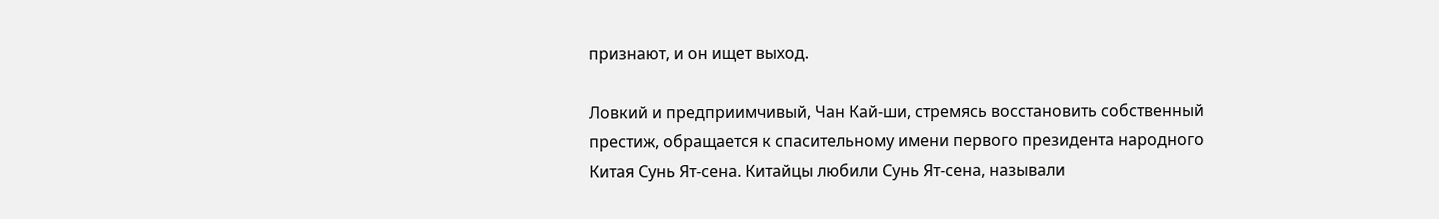признают, и он ищет выход.

Ловкий и предприимчивый, Чан Кай-ши, стремясь восстановить собственный престиж, обращается к спасительному имени первого президента народного Китая Сунь Ят-сена. Китайцы любили Сунь Ят-сена, называли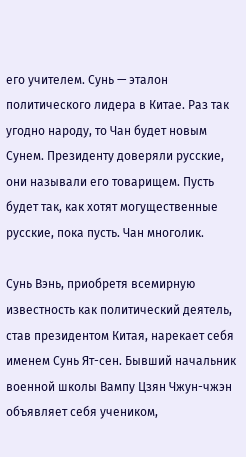его учителем. Сунь — эталон политического лидера в Китае. Раз так угодно народу, то Чан будет новым Сунем. Президенту доверяли русские, они называли его товарищем. Пусть будет так, как хотят могущественные русские, пока пусть. Чан многолик.

Сунь Вэнь, приобретя всемирную известность как политический деятель, став президентом Китая, нарекает себя именем Сунь Ят-сен. Бывший начальник военной школы Вампу Цзян Чжун-чжэн объявляет себя учеником,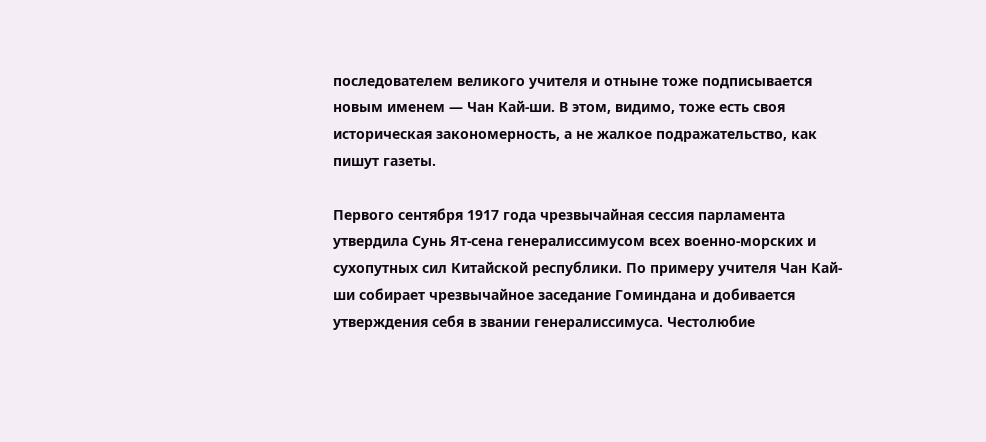последователем великого учителя и отныне тоже подписывается новым именем — Чан Кай-ши. В этом, видимо, тоже есть своя историческая закономерность, а не жалкое подражательство, как пишут газеты.

Первого сентября 1917 года чрезвычайная сессия парламента утвердила Сунь Ят-сена генералиссимусом всех военно-морских и сухопутных сил Китайской республики. По примеру учителя Чан Кай-ши собирает чрезвычайное заседание Гоминдана и добивается утверждения себя в звании генералиссимуса. Честолюбие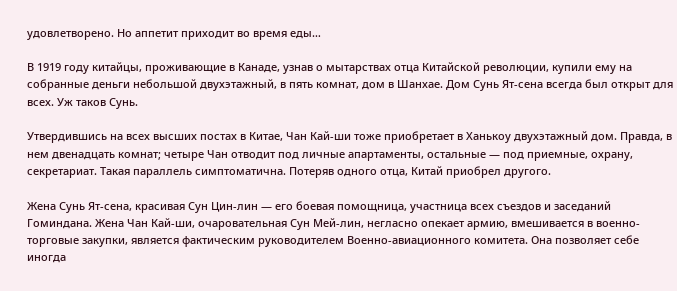удовлетворено. Но аппетит приходит во время еды…

В 1919 году китайцы, проживающие в Канаде, узнав о мытарствах отца Китайской революции, купили ему на собранные деньги небольшой двухэтажный, в пять комнат, дом в Шанхае. Дом Сунь Ят-сена всегда был открыт для всех. Уж таков Сунь.

Утвердившись на всех высших постах в Китае, Чан Кай-ши тоже приобретает в Ханькоу двухэтажный дом. Правда, в нем двенадцать комнат; четыре Чан отводит под личные апартаменты, остальные — под приемные, охрану, секретариат. Такая параллель симптоматична. Потеряв одного отца, Китай приобрел другого.

Жена Сунь Ят-сена, красивая Сун Цин-лин — его боевая помощница, участница всех съездов и заседаний Гоминдана. Жена Чан Кай-ши, очаровательная Сун Мей-лин, негласно опекает армию, вмешивается в военно-торговые закупки, является фактическим руководителем Военно-авиационного комитета. Она позволяет себе иногда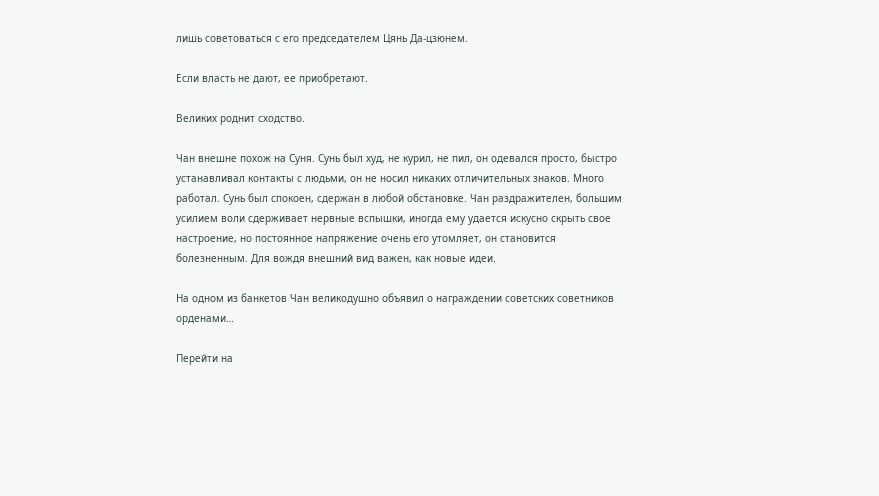лишь советоваться с его председателем Цянь Да-цзюнем.

Если власть не дают, ее приобретают.

Великих роднит сходство.

Чан внешне похож на Суня. Сунь был худ, не курил, не пил, он одевался просто, быстро устанавливал контакты с людьми, он не носил никаких отличительных знаков. Много работал. Сунь был спокоен, сдержан в любой обстановке. Чан раздражителен, большим усилием воли сдерживает нервные вспышки, иногда ему удается искусно скрыть свое настроение, но постоянное напряжение очень его утомляет, он становится болезненным. Для вождя внешний вид важен, как новые идеи.

На одном из банкетов Чан великодушно объявил о награждении советских советников орденами…

Перейти на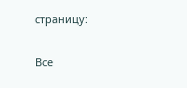страницу:

Все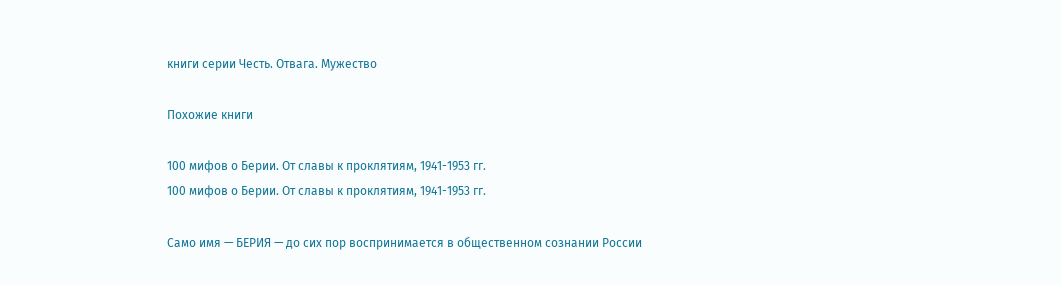книги серии Честь. Отвага. Мужество

Похожие книги

100 мифов о Берии. От славы к проклятиям, 1941-1953 гг.
100 мифов о Берии. От славы к проклятиям, 1941-1953 гг.

Само имя — БЕРИЯ — до сих пор воспринимается в общественном сознании России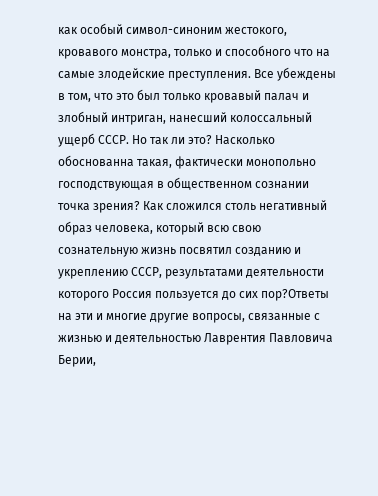как особый символ-синоним жестокого, кровавого монстра, только и способного что на самые злодейские преступления. Все убеждены в том, что это был только кровавый палач и злобный интриган, нанесший колоссальный ущерб СССР. Но так ли это? Насколько обоснованна такая, фактически монопольно господствующая в общественном сознании точка зрения? Как сложился столь негативный образ человека, который всю свою сознательную жизнь посвятил созданию и укреплению СССР, результатами деятельности которого Россия пользуется до сих пор?Ответы на эти и многие другие вопросы, связанные с жизнью и деятельностью Лаврентия Павловича Берии,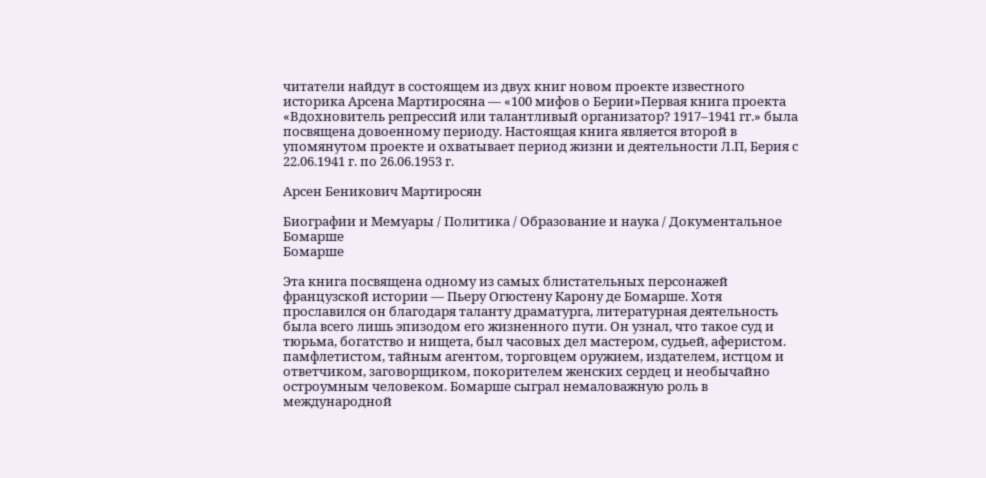читатели найдут в состоящем из двух книг новом проекте известного историка Арсена Мартиросяна — «100 мифов о Берии»Первая книга проекта «Вдохновитель репрессий или талантливый организатор? 1917–1941 гг.» была посвящена довоенному периоду. Настоящая книга является второй в упомянутом проекте и охватывает период жизни и деятельности Л.П, Берия с 22.06.1941 г. по 26.06.1953 г.

Арсен Беникович Мартиросян

Биографии и Мемуары / Политика / Образование и наука / Документальное
Бомарше
Бомарше

Эта книга посвящена одному из самых блистательных персонажей французской истории — Пьеру Огюстену Карону де Бомарше. Хотя прославился он благодаря таланту драматурга, литературная деятельность была всего лишь эпизодом его жизненного пути. Он узнал, что такое суд и тюрьма, богатство и нищета, был часовых дел мастером, судьей, аферистом. памфлетистом, тайным агентом, торговцем оружием, издателем, истцом и ответчиком, заговорщиком, покорителем женских сердец и необычайно остроумным человеком. Бомарше сыграл немаловажную роль в международной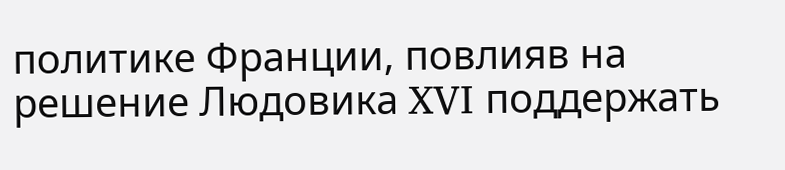политике Франции, повлияв на решение Людовика XVI поддержать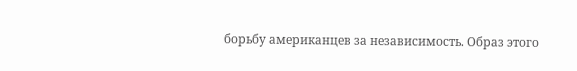борьбу американцев за независимость. Образ этого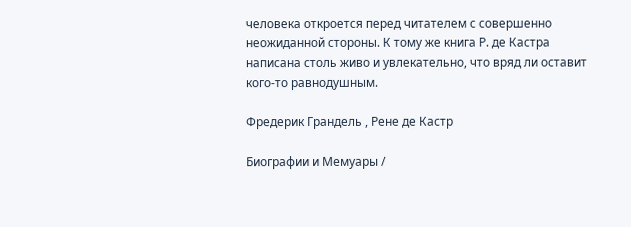человека откроется перед читателем с совершенно неожиданной стороны. К тому же книга Р. де Кастра написана столь живо и увлекательно, что вряд ли оставит кого-то равнодушным.

Фредерик Грандель , Рене де Кастр

Биографии и Мемуары /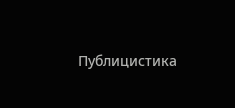Публицистика